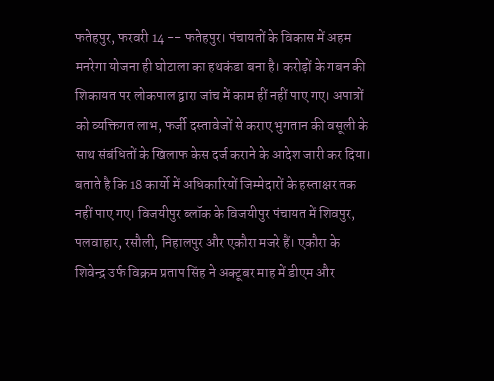फतेहपुर, फरवरी 14 -- फतेहपुर। पंचायतों के विकास में अहम मनरेगा योजना ही घोटाला का हथकंडा बना है। करोड़ों के गबन की शिकायत पर लोकपाल द्वारा जांच में काम हीं नहीं पाए गए। अपात्रों को व्यक्तिगत लाभ, फर्जी दस्तावेजों से कराए भुगतान की वसूली के साथ संबंधितों के खिलाफ केस दर्ज कराने के आदेश जारी कर दिया। बताते है कि 18 कार्यो में अधिकारियों जिम्मेदारों के हस्ताक्षर तक नहीं पाए गए। विजयीपुर ब्लॉक के विजयीपुर पंचायत में शिवपुर, पलवाहार, रसौली, निहालपुर और एकौरा मजरे हैं। एकौरा के शिवेन्द्र उर्फ विक्रम प्रताप सिंह ने अक्टूबर माह में डीएम और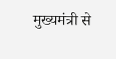मुख्यमंत्री से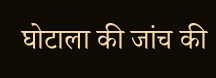घोटाला की जांच की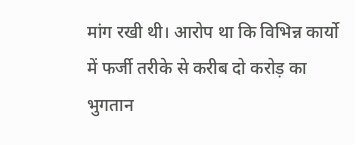मांग रखी थी। आरोप था कि विभिन्न कार्यो में फर्जी तरीके से करीब दो करोड़ का भुगतान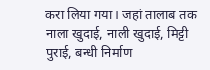करा लिया गया। जहां तालाब तक नाला खुदाई, नाली खुदाई, मिट्टी पुराई, बन्धी निर्माण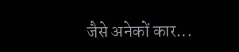जैसे अनेकों कार...